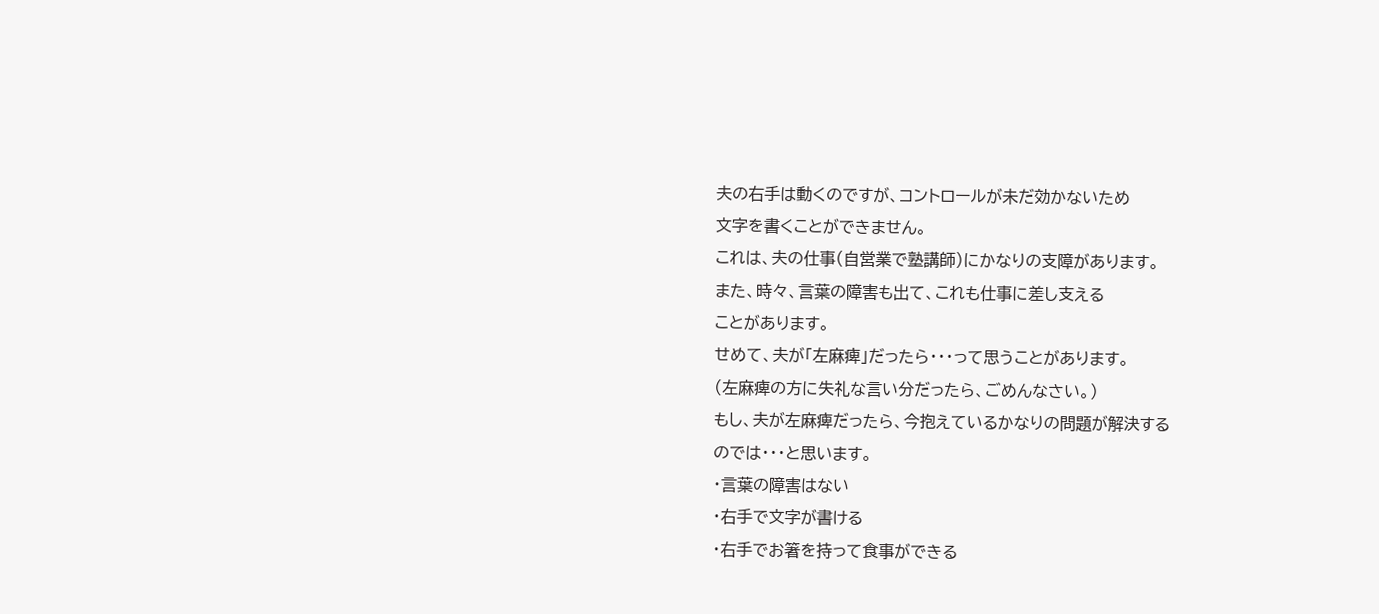夫の右手は動くのですが、コントロールが未だ効かないため
文字を書くことができません。
これは、夫の仕事(自営業で塾講師)にかなりの支障があります。
また、時々、言葉の障害も出て、これも仕事に差し支える
ことがあります。
せめて、夫が「左麻痺」だったら・・・って思うことがあります。
(左麻痺の方に失礼な言い分だったら、ごめんなさい。)
もし、夫が左麻痺だったら、今抱えているかなりの問題が解決する
のでは・・・と思います。
・言葉の障害はない
・右手で文字が書ける
・右手でお箸を持って食事ができる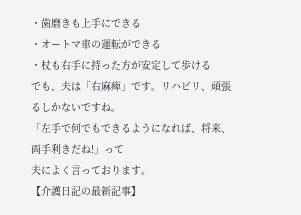・歯磨きも上手にできる
・オートマ車の運転ができる
・杖も右手に持った方が安定して歩ける
でも、夫は「右麻痺」です。リハビリ、頑張るしかないですね。
「左手で何でもできるようになれば、将来、両手利きだね!」って
夫によく言っております。
【介護日記の最新記事】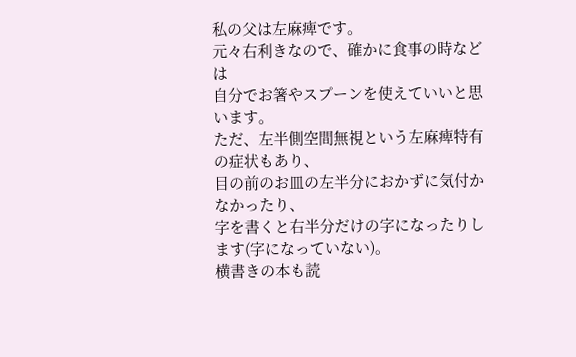私の父は左麻痺です。
元々右利きなので、確かに食事の時などは
自分でお箸やスプーンを使えていいと思います。
ただ、左半側空間無視という左麻痺特有の症状もあり、
目の前のお皿の左半分におかずに気付かなかったり、
字を書くと右半分だけの字になったりします(字になっていない)。
横書きの本も読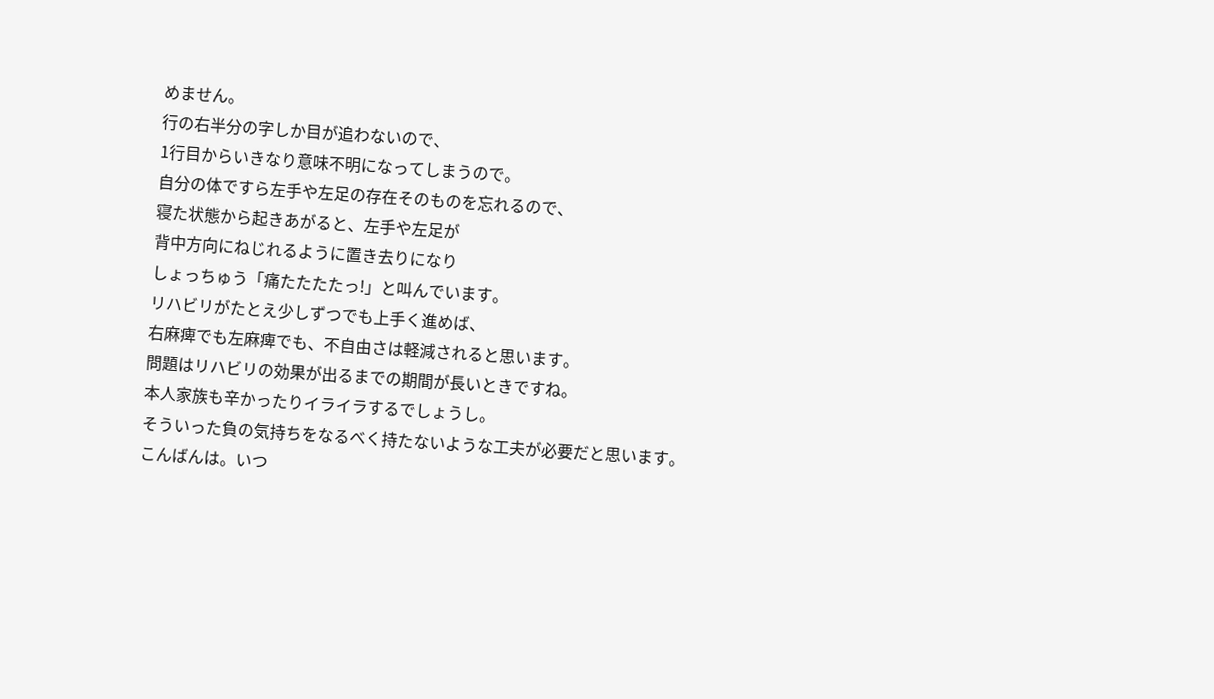めません。
行の右半分の字しか目が追わないので、
1行目からいきなり意味不明になってしまうので。
自分の体ですら左手や左足の存在そのものを忘れるので、
寝た状態から起きあがると、左手や左足が
背中方向にねじれるように置き去りになり
しょっちゅう「痛たたたたっ!」と叫んでいます。
リハビリがたとえ少しずつでも上手く進めば、
右麻痺でも左麻痺でも、不自由さは軽減されると思います。
問題はリハビリの効果が出るまでの期間が長いときですね。
本人家族も辛かったりイライラするでしょうし。
そういった負の気持ちをなるべく持たないような工夫が必要だと思います。
こんばんは。いつ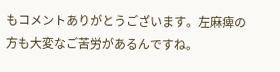もコメントありがとうございます。左麻痺の方も大変なご苦労があるんですね。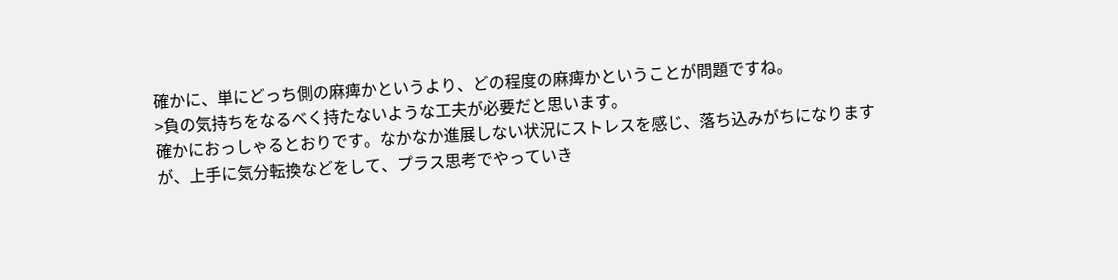確かに、単にどっち側の麻痺かというより、どの程度の麻痺かということが問題ですね。
>負の気持ちをなるべく持たないような工夫が必要だと思います。
確かにおっしゃるとおりです。なかなか進展しない状況にストレスを感じ、落ち込みがちになりますが、上手に気分転換などをして、プラス思考でやっていき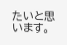たいと思います。